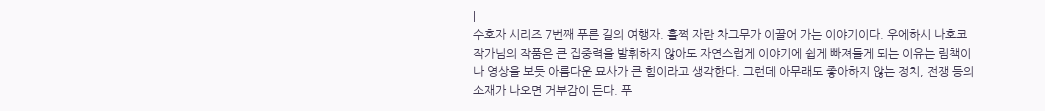|
수호자 시리즈 7번째 푸른 길의 여행자. 훌쩍 자란 차그무가 이끌어 가는 이야기이다. 우에하시 나호코 작가님의 작품은 큰 집중력을 발휘하지 않아도 자연스럽게 이야기에 쉽게 빠져들게 되는 이유는 림책이나 영상을 보듯 아름다운 묘사가 큰 힘이라고 생각한다. 그런데 아무래도 좋아하지 않는 정치, 전쟁 등의 소재가 나오면 거부감이 든다. 푸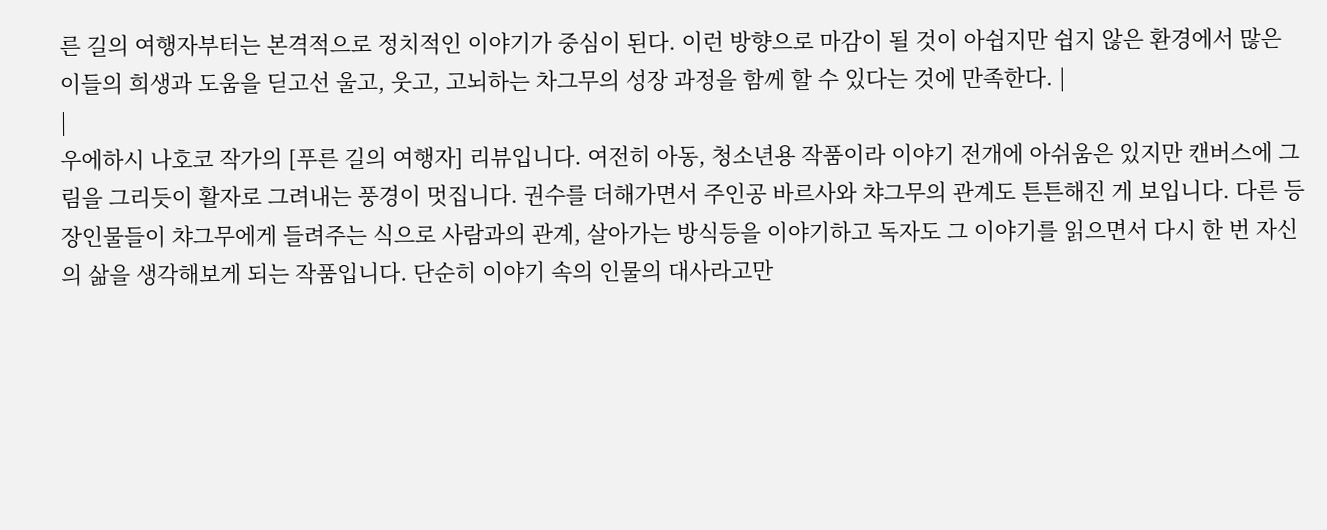른 길의 여행자부터는 본격적으로 정치적인 이야기가 중심이 된다. 이런 방향으로 마감이 될 것이 아쉽지만 쉽지 않은 환경에서 많은 이들의 희생과 도움을 딛고선 울고, 웃고, 고뇌하는 차그무의 성장 과정을 함께 할 수 있다는 것에 만족한다. |
|
우에하시 나호코 작가의 [푸른 길의 여행자] 리뷰입니다. 여전히 아동, 청소년용 작품이라 이야기 전개에 아쉬움은 있지만 캔버스에 그림을 그리듯이 활자로 그려내는 풍경이 멋집니다. 권수를 더해가면서 주인공 바르사와 챠그무의 관계도 튼튼해진 게 보입니다. 다른 등장인물들이 챠그무에게 들려주는 식으로 사람과의 관계, 살아가는 방식등을 이야기하고 독자도 그 이야기를 읽으면서 다시 한 번 자신의 삶을 생각해보게 되는 작품입니다. 단순히 이야기 속의 인물의 대사라고만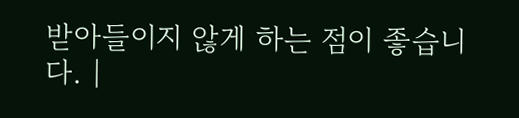받아들이지 않게 하는 점이 좋습니다. |